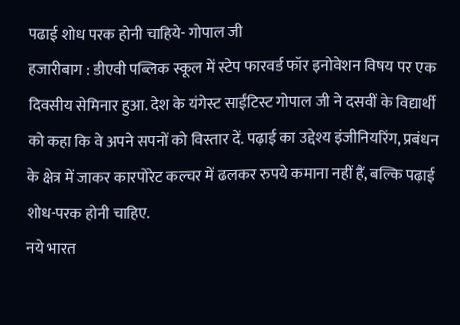पढाई शोध परक होनी चाहिये- गोपाल जी
हजारीबाग : डीएवी पब्लिक स्कूल में स्टेप फारवर्ड फॉर इनोवेशन विषय पर एक दिवसीय सेमिनार हुआ. देश के यंगेस्ट साईंटिस्ट गोपाल जी ने दसवीं के विद्यार्थी को कहा कि वे अपने सपनों को विस्तार दें. पढ़ाई का उद्देश्य इंजीनियरिंग, प्रबंधन के क्षेत्र में जाकर कारपोरेट कल्चर में ढलकर रुपये कमाना नहीं हैं, बल्कि पढ़ाई शोध-परक होनी चाहिए.
नये भारत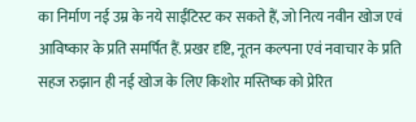का निर्माण नई उम्र के नये साईंटिस्ट कर सकते हैं, जो नित्य नवीन खोज एवं आविष्कार के प्रति समर्पित हैं. प्रखर दृष्टि, नूतन कल्पना एवं नवाचार के प्रति सहज रुझान ही नई खोज के लिए किशोर मस्तिष्क को प्रेरित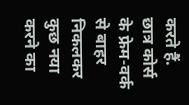करते हैं. छात्र कोर्स के फ्रेम-वर्क से बाहर निकलकर कुछ नया करने का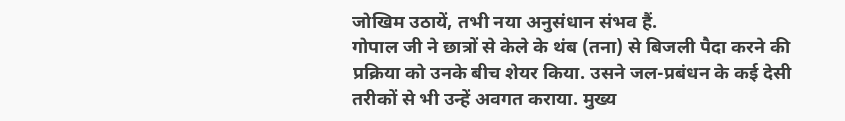जोखिम उठायें, तभी नया अनुसंधान संभव हैं.
गोपाल जी ने छात्रों से केले के थंब (तना) से बिजली पैदा करने की प्रक्रिया को उनके बीच शेयर किया. उसने जल-प्रबंधन के कई देसी तरीकों से भी उन्हें अवगत कराया. मुख्य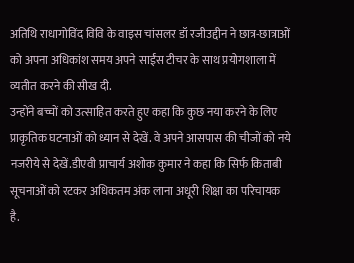अतिथि राधागोविंद विवि के वाइस चांसलर डॉ रजीउद्दीन ने छात्र-छात्राओं को अपना अधिकांश समय अपने साईंस टीचर के साथ प्रयोगशाला में व्यतीत करने की सीख दी.
उन्होंने बच्चों को उत्साहित करते हुए कहा कि कुछ नया करने के लिए प्राकृतिक घटनाओं को ध्यान से देखें. वे अपने आसपास की चीजों को नये नजरीये से देखें.डीएवी प्राचार्य अशोक कुमार ने कहा कि सिर्फ किताबी सूचनाओं को रटकर अधिकतम अंक लाना अधूरी शिक्षा का परिचायक है.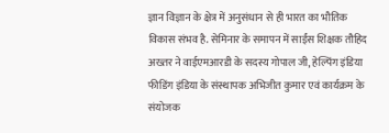ज्ञान विज्ञान के क्षेत्र में अनुसंधान से ही भारत का भौतिक विकास संभव है. सेमिनार के समापन में साईंस शिक्षक तौहिद अख्तर ने वाईएमआरडी के सदस्य गोपाल जी, हेल्पिंग इंडिया फीडिंग इंडिया के संस्थापक अभिजीत कुमार एवं कार्यक्रम के संयोजक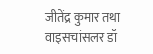जीतेंद्र कुमार तथा वाइसचांसलर डॉ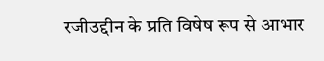रजीउद्दीन के प्रति विषेष रूप से आभार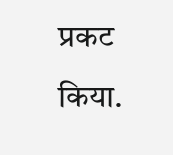प्रकट किया.